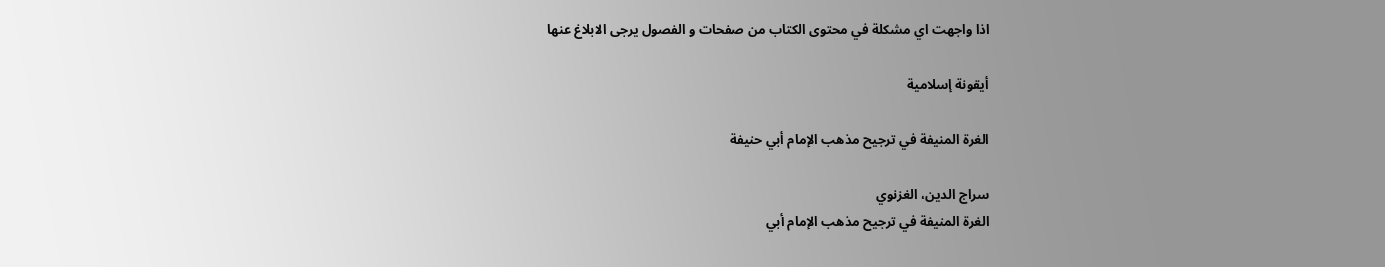اذا واجهت اي مشكلة في محتوى الكتاب من صفحات و الفصول يرجى الابلاغ عنها

أيقونة إسلامية

الغرة المنيفة في ترجيح مذهب الإمام أبي حنيفة

سراج الدين، الغزنوي
الغرة المنيفة في ترجيح مذهب الإمام أبي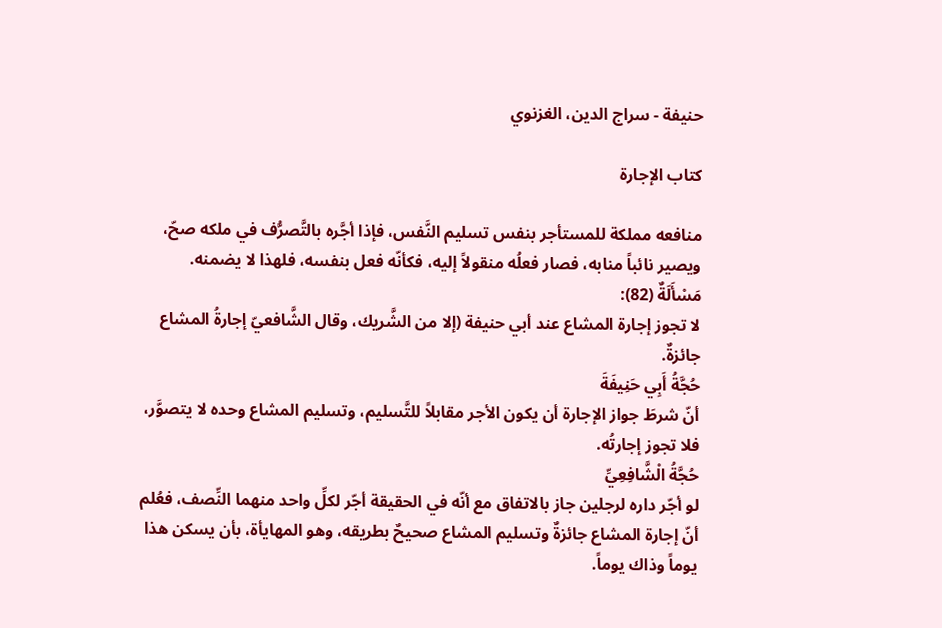حنيفة - سراج الدين، الغزنوي

كتاب الإجارة

منافعه مملكة للمستأجر بنفس تسليم النَّفس، فإذا أجَّره بالتَّصرُّف في ملكه صحّ، ويصير نائباً منابه، فصار فعلُه منقولاً إليه، فكأنّه فعل بنفسه، فلهذا لا يضمنه.
مَسْأَلَةٌ (82):
لا تجوز إجارة المشاع عند أبي حنيفة (إلا من الشَّريك، وقال الشَّافعيّ إجارةُ المشاع جائزةٌ.
حُجَّةُ أَبِي حَنِيفَةَ
أنّ شرطَ جواز الإجارة أن يكون الأجر مقابلاً للتَّسليم، وتسليم المشاع وحده لا يتصوَّر، فلا تجوز إجارتُه.
حُجَّةُ الْشَّافِعِيِّ
لو أجّر داره لرجلين جاز بالاتفاق مع أنّه في الحقيقة أجّر لكلِّ واحد منهما النِّصف، فعُلم أنّ إجارة المشاع جائزةٌ وتسليم المشاع صحيحٌ بطريقه، وهو المهايأة، بأن يسكن هذا يوماً وذاك يوماً.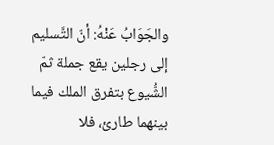والجَوَابُ عَنْهُ: أنّ التَّسليم إلى رجلين يقع جملة ثمّ الشُّيوع بتفرق الملك فيما بينهما طارئ، فلا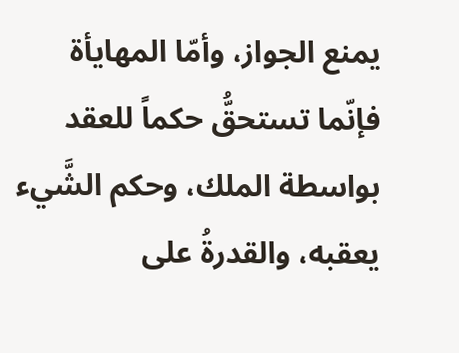يمنع الجواز، وأمّا المهايأة فإنّما تستحقُّ حكماً للعقد بواسطة الملك، وحكم الشَّيء يعقبه، والقدرةُ على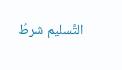التَّسليم شرطُ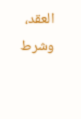العقد، وشرط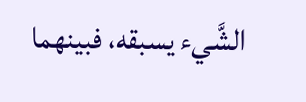الشَّيء يسبقه، فبينهما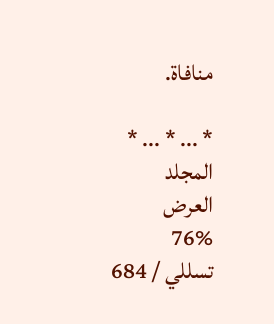منافاة.

* ... * ... *
المجلد
العرض
76%
تسللي / 684